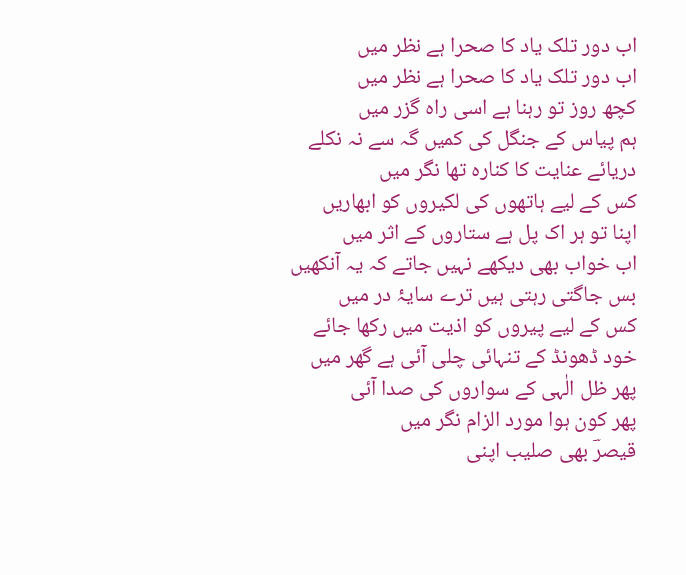اب دور تلک یاد کا صحرا ہے نظر میں
اب دور تلک یاد کا صحرا ہے نظر میں
کچھ روز تو رہنا ہے اسی راہ گزر میں
ہم پیاس کے جنگل کی کمیں گہ سے نہ نکلے
دریائے عنایت کا کنارہ تھا نگر میں
کس کے لیے ہاتھوں کی لکیروں کو ابھاریں
اپنا تو ہر اک پل ہے ستاروں کے اثر میں
اب خواب بھی دیکھے نہیں جاتے کہ یہ آنکھیں
بس جاگتی رہتی ہیں ترے سایۂ در میں
کس کے لیے پیروں کو اذیت میں رکھا جائے
خود ڈھونڈ کے تنہائی چلی آئی ہے گھر میں
پھر ظل الٰہی کے سواروں کی صدا آئی
پھر کون ہوا مورد الزام نگر میں
قیصرؔ بھی صلیب اپنی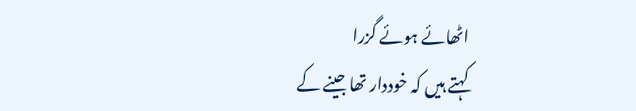اٹھائے ہوئے گزرا
کہتے ہیں کہ خوددار تھا جینے کے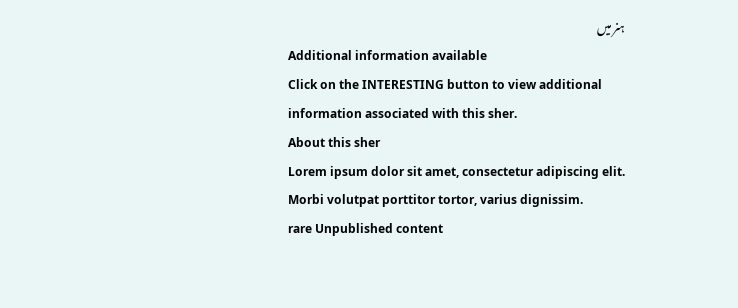ہنر میں
Additional information available
Click on the INTERESTING button to view additional information associated with this sher.
About this sher
Lorem ipsum dolor sit amet, consectetur adipiscing elit. Morbi volutpat porttitor tortor, varius dignissim.
rare Unpublished content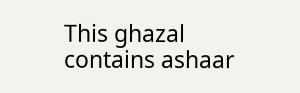This ghazal contains ashaar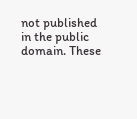not published in the public domain. These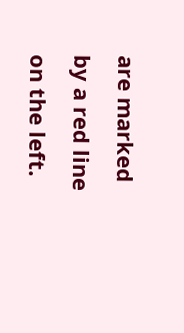are marked by a red line on the left.